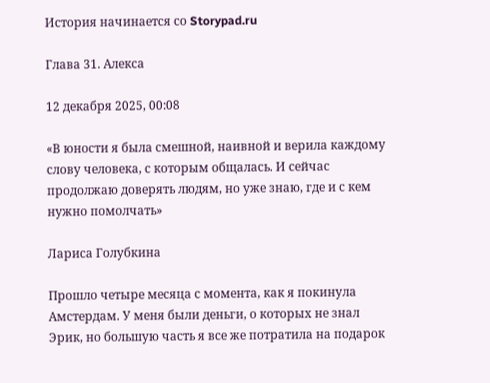История начинается со Storypad.ru

Глава 31. Алекса

12 декабря 2025, 00:08

«В юности я была смешной, наивной и верила каждому слову человека, с которым общалась. И сейчас продолжаю доверять людям, но уже знаю, где и с кем нужно помолчать»

Лариса Голубкина

Прошло четыре месяца с момента, как я покинула Амстердам. У меня были деньги, о которых не знал Эрик, но большую часть я все же потратила на подарок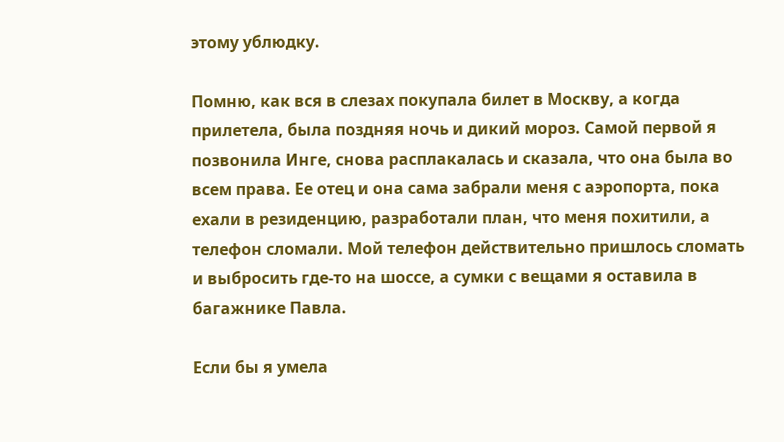этому ублюдку.

Помню, как вся в слезах покупала билет в Москву, а когда прилетела, была поздняя ночь и дикий мороз. Самой первой я позвонила Инге, снова расплакалась и сказала, что она была во всем права. Ее отец и она сама забрали меня с аэропорта, пока ехали в резиденцию, разработали план, что меня похитили, а телефон сломали. Мой телефон действительно пришлось сломать и выбросить где-то на шоссе, а сумки с вещами я оставила в багажнике Павла.

Если бы я умела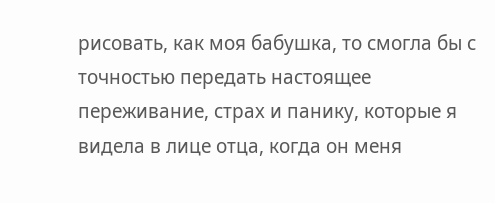рисовать, как моя бабушка, то смогла бы с точностью передать настоящее переживание, страх и панику, которые я видела в лице отца, когда он меня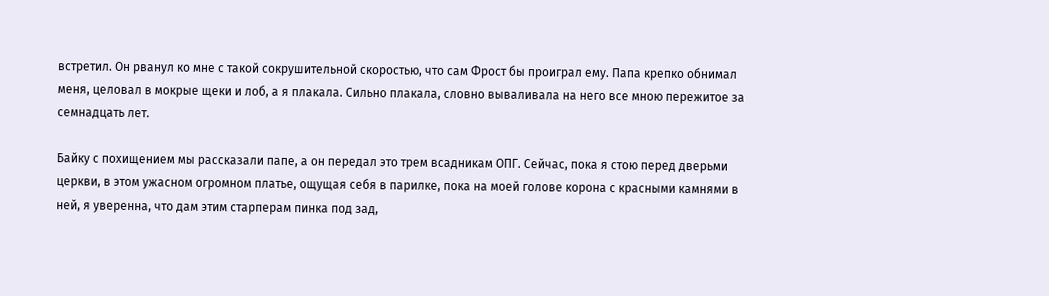встретил. Он рванул ко мне с такой сокрушительной скоростью, что сам Фрост бы проиграл ему. Папа крепко обнимал меня, целовал в мокрые щеки и лоб, а я плакала. Сильно плакала, словно вываливала на него все мною пережитое за семнадцать лет.

Байку с похищением мы рассказали папе, а он передал это трем всадникам ОПГ. Сейчас, пока я стою перед дверьми церкви, в этом ужасном огромном платье, ощущая себя в парилке, пока на моей голове корона с красными камнями в ней, я уверенна, что дам этим старперам пинка под зад,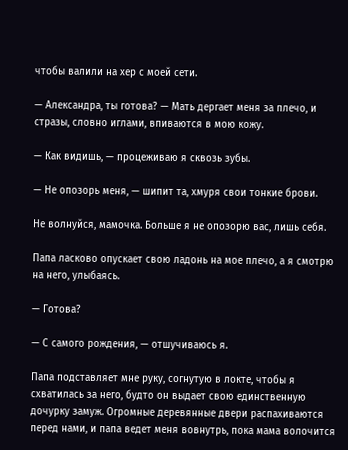чтобы валили на хер с моей сети.

— Александра, ты готова? — Мать дергает меня за плечо, и стразы, словно иглами, впиваются в мою кожу.

— Как видишь, — процеживаю я сквозь зубы.

— Не опозорь меня, — шипит та, хмуря свои тонкие брови.

Не волнуйся, мамочка. Больше я не опозорю вас, лишь себя.

Папа ласково опускает свою ладонь на мое плечо, а я смотрю на него, улыбаясь.

— Готова?

— С самого рождения, — отшучиваюсь я.

Папа подставляет мне руку, согнутую в локте, чтобы я схватилась за него, будто он выдает свою единственную дочурку замуж. Огромные деревянные двери распахиваются перед нами, и папа ведет меня вовнутрь, пока мама волочится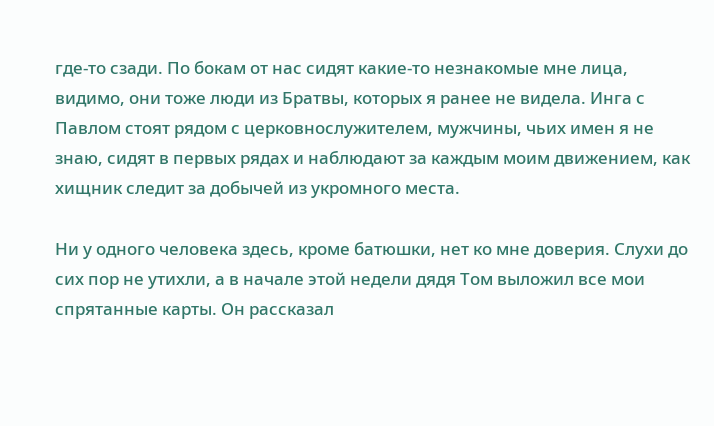где-то сзади. По бокам от нас сидят какие-то незнакомые мне лица, видимо, они тоже люди из Братвы, которых я ранее не видела. Инга с Павлом стоят рядом с церковнослужителем, мужчины, чьих имен я не знаю, сидят в первых рядах и наблюдают за каждым моим движением, как хищник следит за добычей из укромного места.

Ни у одного человека здесь, кроме батюшки, нет ко мне доверия. Слухи до сих пор не утихли, а в начале этой недели дядя Том выложил все мои спрятанные карты. Он рассказал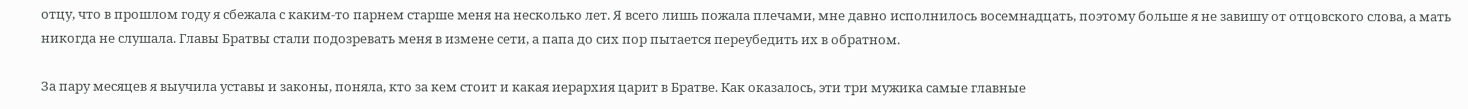отцу, что в прошлом году я сбежала с каким-то парнем старше меня на несколько лет. Я всего лишь пожала плечами, мне давно исполнилось восемнадцать, поэтому больше я не завишу от отцовского слова, а мать никогда не слушала. Главы Братвы стали подозревать меня в измене сети, а папа до сих пор пытается переубедить их в обратном.

За пару месяцев я выучила уставы и законы, поняла, кто за кем стоит и какая иерархия царит в Братве. Как оказалось, эти три мужика самые главные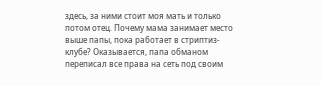здесь, за ними стоит моя мать и только потом отец. Почему мама занимает место выше папы, пока работает в стриптиз-клубе? Оказывается, папа обманом переписал все права на сеть под своим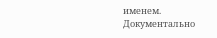именем. Документально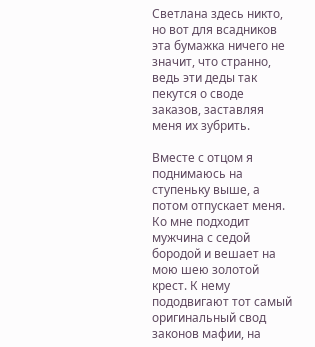Светлана здесь никто, но вот для всадников эта бумажка ничего не значит, что странно, ведь эти деды так пекутся о своде заказов, заставляя меня их зубрить.

Вместе с отцом я поднимаюсь на ступеньку выше, а потом отпускает меня. Ко мне подходит мужчина с седой бородой и вешает на мою шею золотой крест. К нему пододвигают тот самый оригинальный свод законов мафии, на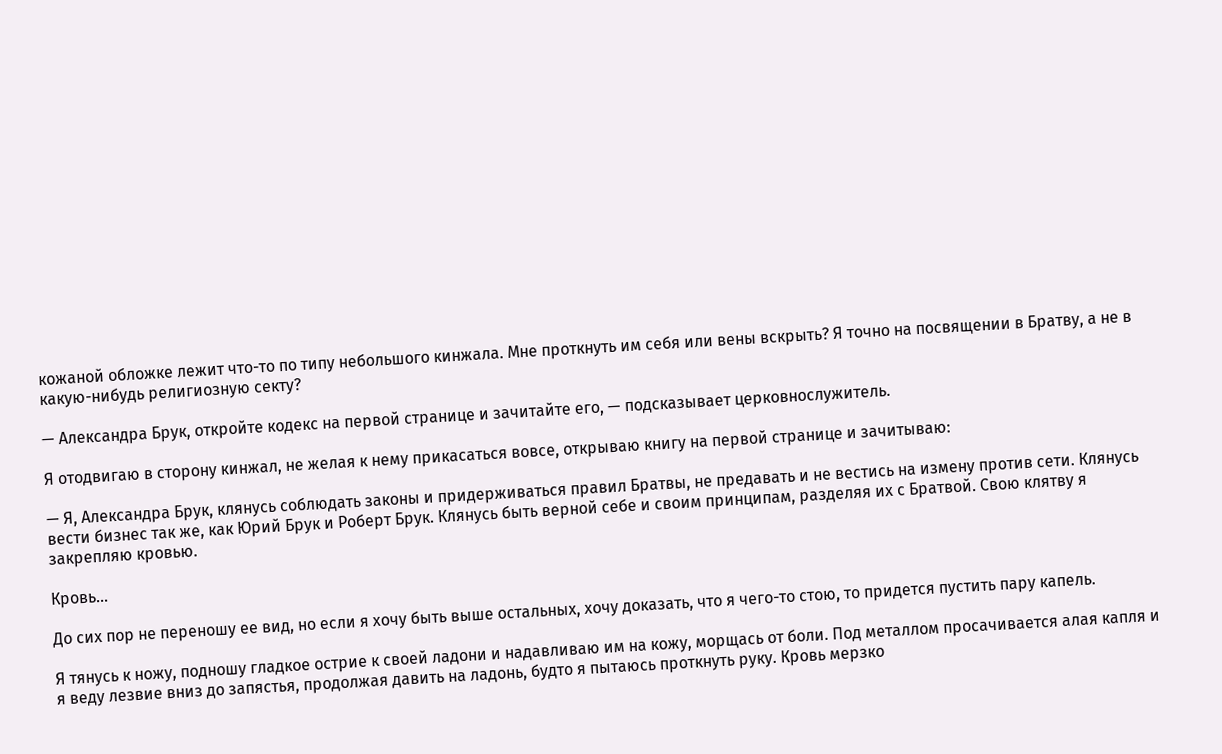кожаной обложке лежит что-то по типу небольшого кинжала. Мне проткнуть им себя или вены вскрыть? Я точно на посвящении в Братву, а не в какую-нибудь религиозную секту?

— Александра Брук, откройте кодекс на первой странице и зачитайте его, — подсказывает церковнослужитель.

Я отодвигаю в сторону кинжал, не желая к нему прикасаться вовсе, открываю книгу на первой странице и зачитываю:

— Я, Александра Брук, клянусь соблюдать законы и придерживаться правил Братвы, не предавать и не вестись на измену против сети. Клянусь вести бизнес так же, как Юрий Брук и Роберт Брук. Клянусь быть верной себе и своим принципам, разделяя их с Братвой. Свою клятву я закрепляю кровью.

Кровь...

До сих пор не переношу ее вид, но если я хочу быть выше остальных, хочу доказать, что я чего-то стою, то придется пустить пару капель.

Я тянусь к ножу, подношу гладкое острие к своей ладони и надавливаю им на кожу, морщась от боли. Под металлом просачивается алая капля и я веду лезвие вниз до запястья, продолжая давить на ладонь, будто я пытаюсь проткнуть руку. Кровь мерзко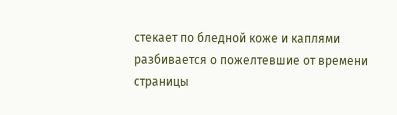стекает по бледной коже и каплями разбивается о пожелтевшие от времени страницы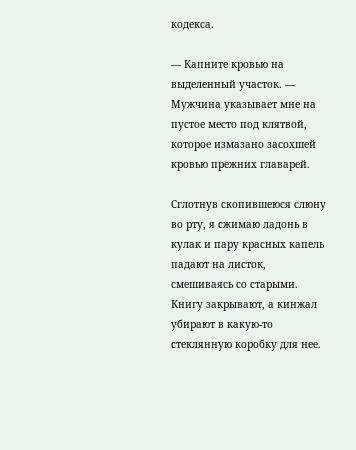кодекса.

— Капните кровью на выделенный участок. — Мужчина указывает мне на пустое место под клятвой, которое измазано засохшей кровью прежних главарей.

Сглотнув скопившеюся слюну во рту, я сжимаю ладонь в кулак и пару красных капель падают на листок, смешиваясь со старыми. Книгу закрывают, а кинжал убирают в какую-то стеклянную коробку для нее.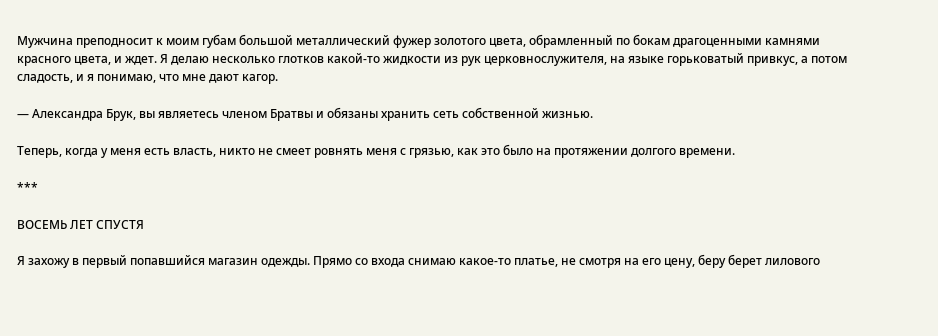Мужчина преподносит к моим губам большой металлический фужер золотого цвета, обрамленный по бокам драгоценными камнями красного цвета, и ждет. Я делаю несколько глотков какой-то жидкости из рук церковнослужителя, на языке горьковатый привкус, а потом сладость, и я понимаю, что мне дают кагор.

— Александра Брук, вы являетесь членом Братвы и обязаны хранить сеть собственной жизнью.

Теперь, когда у меня есть власть, никто не смеет ровнять меня с грязью, как это было на протяжении долгого времени.

***

ВОСЕМЬ ЛЕТ СПУСТЯ

Я захожу в первый попавшийся магазин одежды. Прямо со входа снимаю какое-то платье, не смотря на его цену, беру берет лилового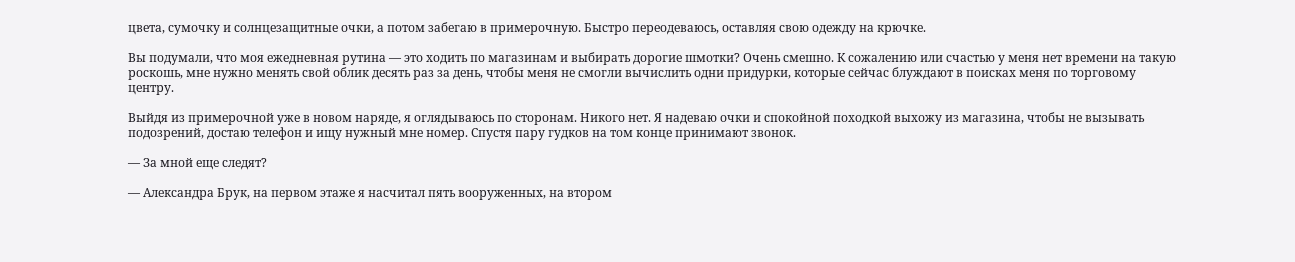цвета, сумочку и солнцезащитные очки, а потом забегаю в примерочную. Быстро переодеваюсь, оставляя свою одежду на крючке.

Вы подумали, что моя ежедневная рутина — это ходить по магазинам и выбирать дорогие шмотки? Очень смешно. К сожалению или счастью у меня нет времени на такую роскошь, мне нужно менять свой облик десять раз за день, чтобы меня не смогли вычислить одни придурки, которые сейчас блуждают в поисках меня по торговому центру.

Выйдя из примерочной уже в новом наряде, я оглядываюсь по сторонам. Никого нет. Я надеваю очки и спокойной походкой выхожу из магазина, чтобы не вызывать подозрений, достаю телефон и ищу нужный мне номер. Спустя пару гудков на том конце принимают звонок.

— За мной еще следят?

— Александра Брук, на первом этаже я насчитал пять вооруженных, на втором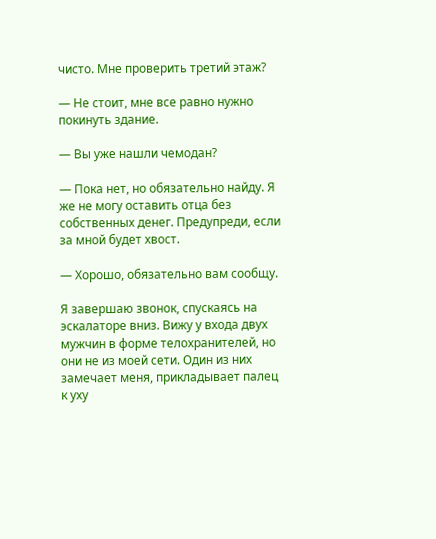чисто. Мне проверить третий этаж?

— Не стоит, мне все равно нужно покинуть здание.

— Вы уже нашли чемодан?

— Пока нет, но обязательно найду. Я же не могу оставить отца без собственных денег. Предупреди, если за мной будет хвост.

— Хорошо, обязательно вам сообщу.

Я завершаю звонок, спускаясь на эскалаторе вниз. Вижу у входа двух мужчин в форме телохранителей, но они не из моей сети. Один из них замечает меня, прикладывает палец к уху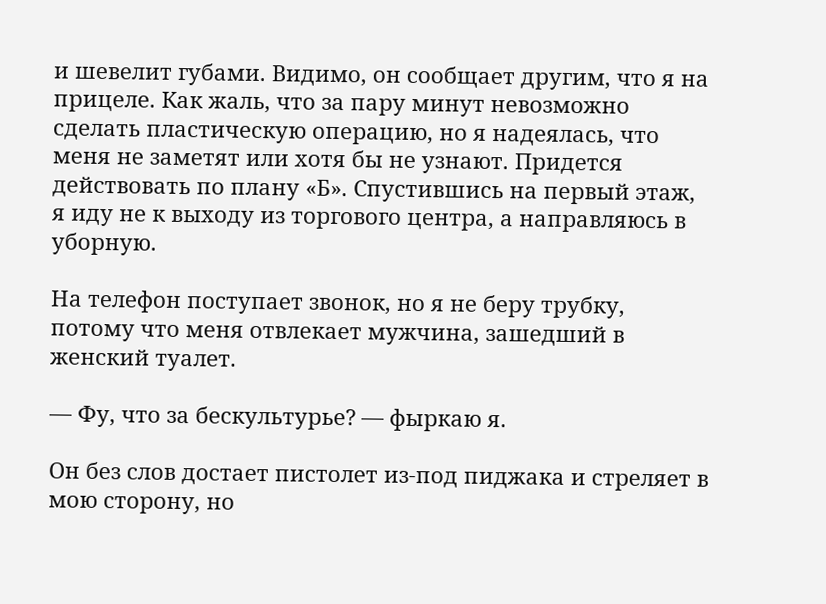и шевелит губами. Видимо, он сообщает другим, что я на прицеле. Как жаль, что за пару минут невозможно сделать пластическую операцию, но я надеялась, что меня не заметят или хотя бы не узнают. Придется действовать по плану «Б». Спустившись на первый этаж, я иду не к выходу из торгового центра, а направляюсь в уборную.

На телефон поступает звонок, но я не беру трубку, потому что меня отвлекает мужчина, зашедший в женский туалет.

— Фу, что за бескультурье? — фыркаю я.

Он без слов достает пистолет из-под пиджака и стреляет в мою сторону, но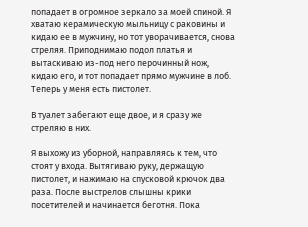попадает в огромное зеркало за моей спиной. Я хватаю керамическую мыльницу с раковины и кидаю ее в мужчину, но тот уворачивается, снова стреляя. Приподнимаю подол платья и вытаскиваю из-под него перочинный нож, кидаю его, и тот попадает прямо мужчине в лоб. Теперь у меня есть пистолет.

В туалет забегают еще двое, и я сразу же стреляю в них.

Я выхожу из уборной, направляясь к тем, что стоят у входа. Вытягиваю руку, держащую пистолет, и нажимаю на спусковой крючок два раза. После выстрелов слышны крики посетителей и начинается беготня. Пока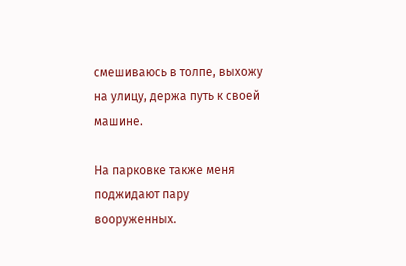смешиваюсь в толпе, выхожу на улицу, держа путь к своей машине.

На парковке также меня поджидают пару вооруженных.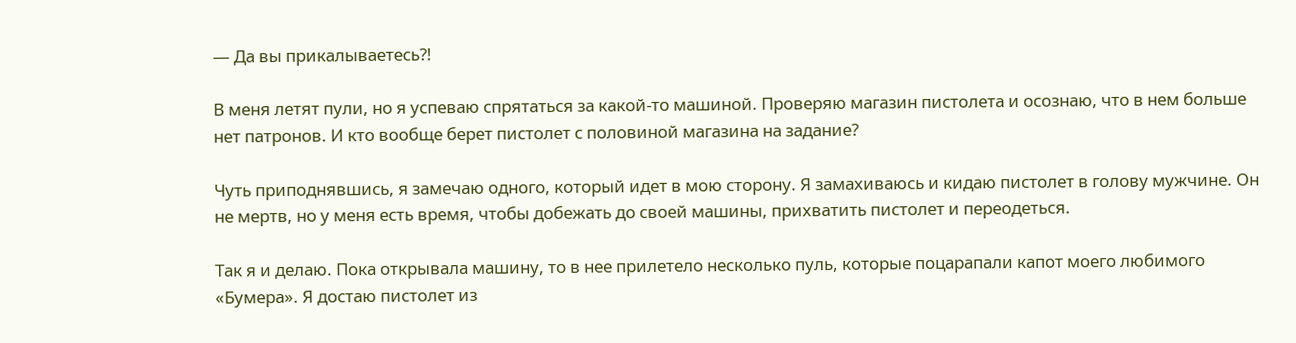— Да вы прикалываетесь?!

В меня летят пули, но я успеваю спрятаться за какой-то машиной. Проверяю магазин пистолета и осознаю, что в нем больше нет патронов. И кто вообще берет пистолет с половиной магазина на задание?

Чуть приподнявшись, я замечаю одного, который идет в мою сторону. Я замахиваюсь и кидаю пистолет в голову мужчине. Он не мертв, но у меня есть время, чтобы добежать до своей машины, прихватить пистолет и переодеться.

Так я и делаю. Пока открывала машину, то в нее прилетело несколько пуль, которые поцарапали капот моего любимого «Бумера». Я достаю пистолет из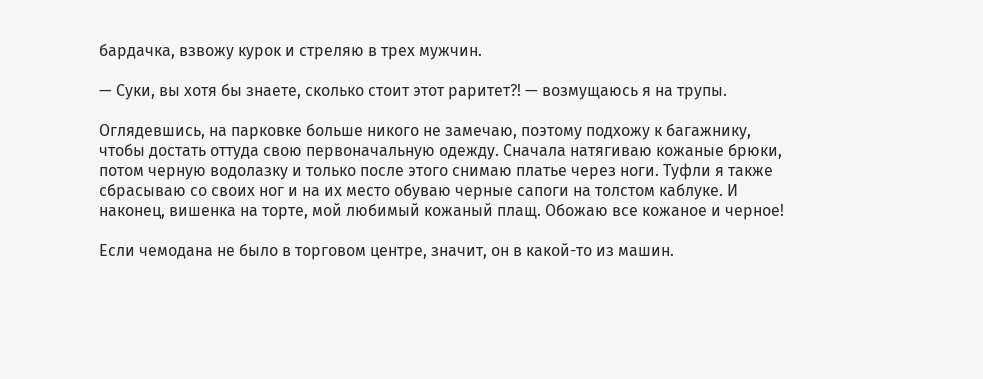бардачка, взвожу курок и стреляю в трех мужчин.

— Суки, вы хотя бы знаете, сколько стоит этот раритет?! — возмущаюсь я на трупы.

Оглядевшись, на парковке больше никого не замечаю, поэтому подхожу к багажнику, чтобы достать оттуда свою первоначальную одежду. Сначала натягиваю кожаные брюки, потом черную водолазку и только после этого снимаю платье через ноги. Туфли я также сбрасываю со своих ног и на их место обуваю черные сапоги на толстом каблуке. И наконец, вишенка на торте, мой любимый кожаный плащ. Обожаю все кожаное и черное!

Если чемодана не было в торговом центре, значит, он в какой-то из машин.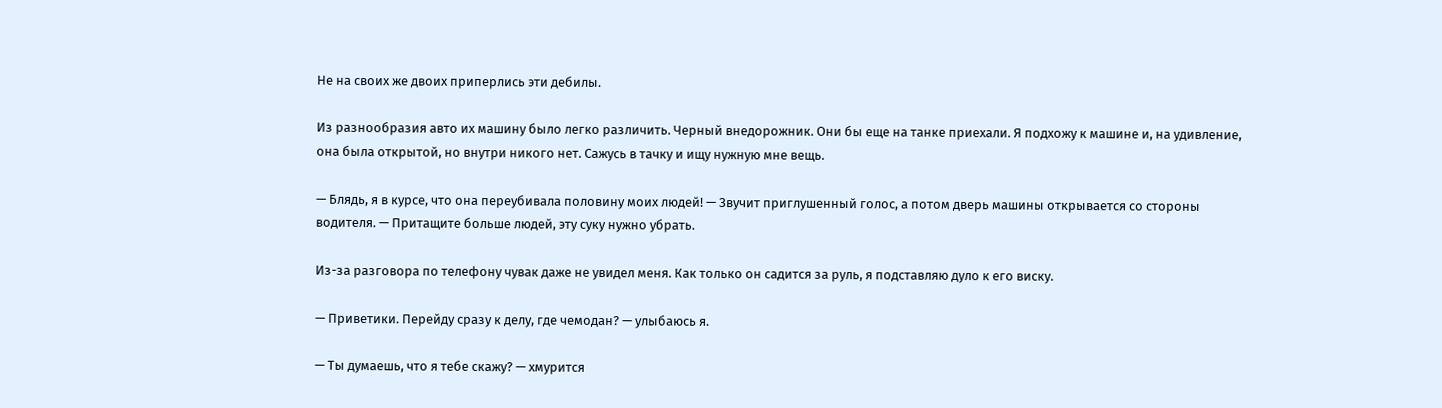Не на своих же двоих приперлись эти дебилы.

Из разнообразия авто их машину было легко различить. Черный внедорожник. Они бы еще на танке приехали. Я подхожу к машине и, на удивление, она была открытой, но внутри никого нет. Сажусь в тачку и ищу нужную мне вещь.

— Блядь, я в курсе, что она переубивала половину моих людей! — Звучит приглушенный голос, а потом дверь машины открывается со стороны водителя. — Притащите больше людей, эту суку нужно убрать.

Из-за разговора по телефону чувак даже не увидел меня. Как только он садится за руль, я подставляю дуло к его виску.

— Приветики. Перейду сразу к делу, где чемодан? — улыбаюсь я.

— Ты думаешь, что я тебе скажу? — хмурится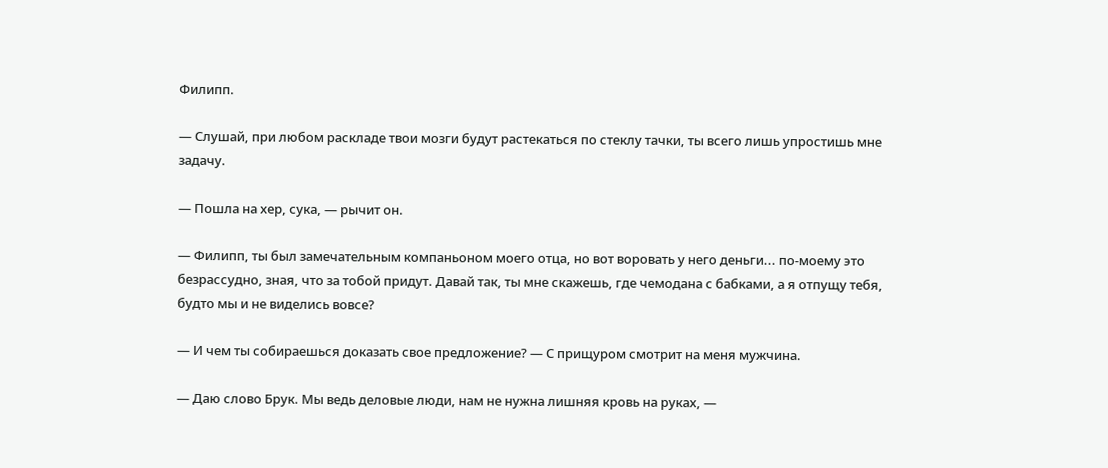Филипп.

— Слушай, при любом раскладе твои мозги будут растекаться по стеклу тачки, ты всего лишь упростишь мне задачу.

— Пошла на хер, сука, — рычит он.

— Филипп, ты был замечательным компаньоном моего отца, но вот воровать у него деньги... по-моему это безрассудно, зная, что за тобой придут. Давай так, ты мне скажешь, где чемодана с бабками, а я отпущу тебя, будто мы и не виделись вовсе?

— И чем ты собираешься доказать свое предложение? — С прищуром смотрит на меня мужчина.

— Даю слово Брук. Мы ведь деловые люди, нам не нужна лишняя кровь на руках, —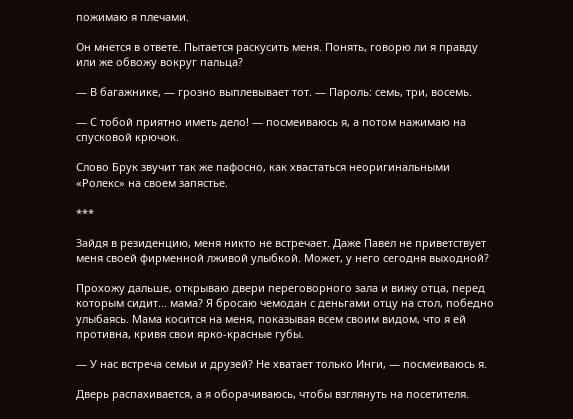пожимаю я плечами.

Он мнется в ответе. Пытается раскусить меня. Понять, говорю ли я правду или же обвожу вокруг пальца?

— В багажнике, — грозно выплевывает тот. — Пароль: семь, три, восемь.

— С тобой приятно иметь дело! — посмеиваюсь я, а потом нажимаю на спусковой крючок.

Слово Брук звучит так же пафосно, как хвастаться неоригинальными «Ролекс» на своем запястье.

***

Зайдя в резиденцию, меня никто не встречает. Даже Павел не приветствует меня своей фирменной лживой улыбкой. Может, у него сегодня выходной?

Прохожу дальше, открываю двери переговорного зала и вижу отца, перед которым сидит... мама? Я бросаю чемодан с деньгами отцу на стол, победно улыбаясь. Мама косится на меня, показывая всем своим видом, что я ей противна, кривя свои ярко-красные губы.

— У нас встреча семьи и друзей? Не хватает только Инги, — посмеиваюсь я.

Дверь распахивается, а я оборачиваюсь, чтобы взглянуть на посетителя.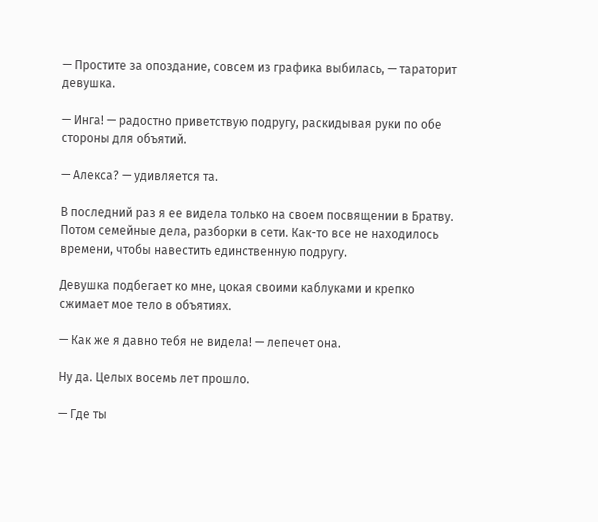— Простите за опоздание, совсем из графика выбилась, — тараторит девушка.

— Инга! — радостно приветствую подругу, раскидывая руки по обе стороны для объятий.

— Алекса? — удивляется та.

В последний раз я ее видела только на своем посвящении в Братву. Потом семейные дела, разборки в сети. Как-то все не находилось времени, чтобы навестить единственную подругу.

Девушка подбегает ко мне, цокая своими каблуками и крепко сжимает мое тело в объятиях.

— Как же я давно тебя не видела! — лепечет она.

Ну да. Целых восемь лет прошло.

— Где ты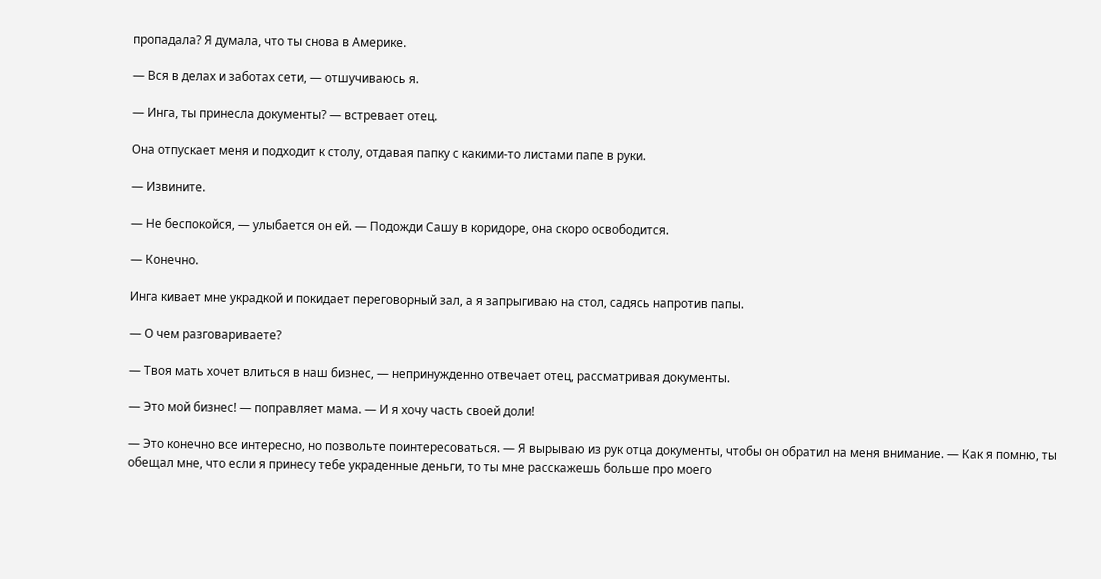пропадала? Я думала, что ты снова в Америке.

— Вся в делах и заботах сети, — отшучиваюсь я.

— Инга, ты принесла документы? — встревает отец.

Она отпускает меня и подходит к столу, отдавая папку с какими-то листами папе в руки.

— Извините.

— Не беспокойся, — улыбается он ей. — Подожди Сашу в коридоре, она скоро освободится.

— Конечно.

Инга кивает мне украдкой и покидает переговорный зал, а я запрыгиваю на стол, садясь напротив папы.

— О чем разговариваете?

— Твоя мать хочет влиться в наш бизнес, — непринужденно отвечает отец, рассматривая документы.

— Это мой бизнес! — поправляет мама. — И я хочу часть своей доли!

— Это конечно все интересно, но позвольте поинтересоваться. — Я вырываю из рук отца документы, чтобы он обратил на меня внимание. — Как я помню, ты обещал мне, что если я принесу тебе украденные деньги, то ты мне расскажешь больше про моего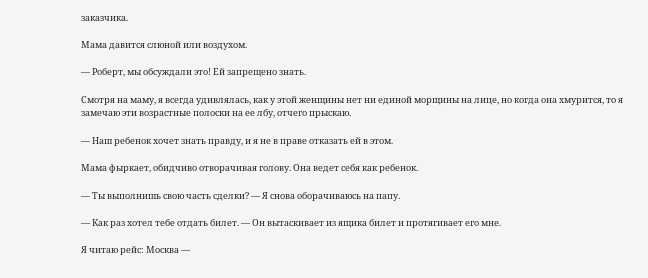заказчика.

Мама давится слюной или воздухом.

— Роберт, мы обсуждали это! Ей запрещено знать.

Смотря на маму, я всегда удивлялась, как у этой женщины нет ни единой морщины на лице, но когда она хмурится, то я замечаю эти возрастные полоски на ее лбу, отчего прыскаю.

— Наш ребенок хочет знать правду, и я не в праве отказать ей в этом.

Мама фыркает, обидчиво отворачивая голову. Она ведет себя как ребенок.

— Ты выполнишь свою часть сделки? — Я снова оборачиваюсь на папу.

— Как раз хотел тебе отдать билет. — Он вытаскивает из ящика билет и протягивает его мне.

Я читаю рейс: Москва —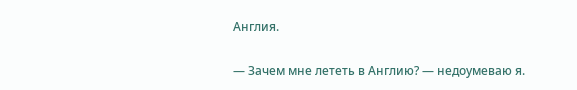Англия.

— Зачем мне лететь в Англию? — недоумеваю я.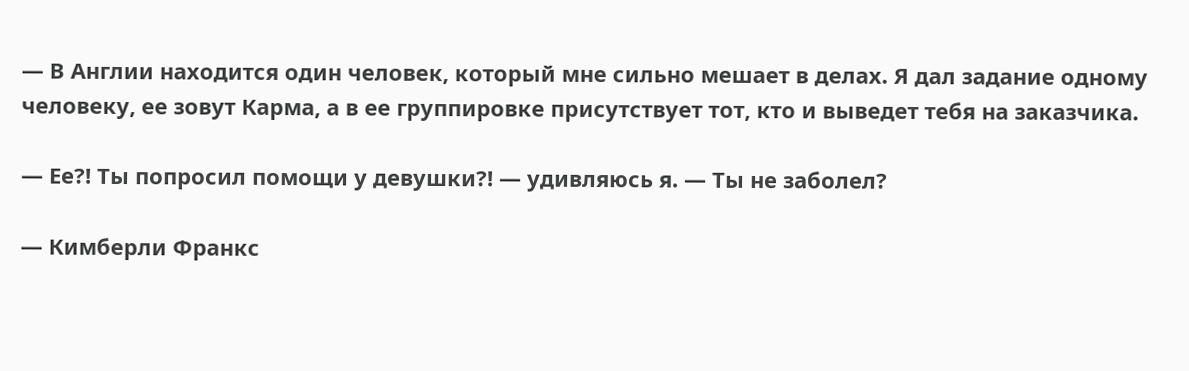— В Англии находится один человек, который мне сильно мешает в делах. Я дал задание одному человеку, ее зовут Карма, а в ее группировке присутствует тот, кто и выведет тебя на заказчика.

— Ее?! Ты попросил помощи у девушки?! — удивляюсь я. — Ты не заболел?

— Кимберли Франкс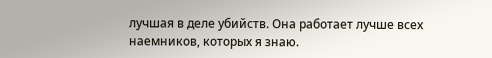лучшая в деле убийств. Она работает лучше всех наемников, которых я знаю.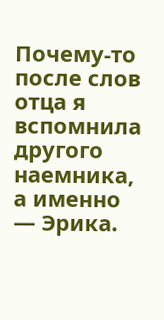Почему-то после слов отца я вспомнила другого наемника, а именно — Эрика.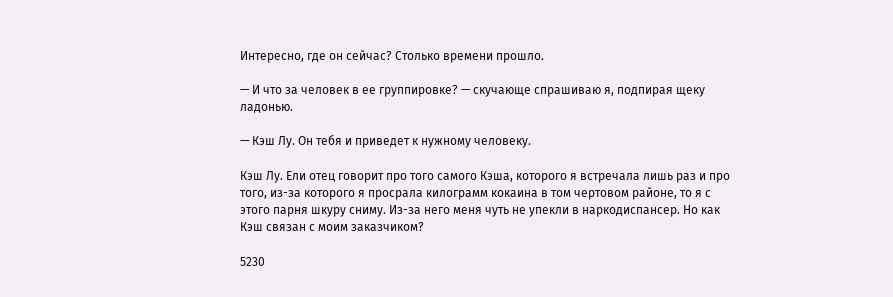Интересно, где он сейчас? Столько времени прошло.

— И что за человек в ее группировке? — скучающе спрашиваю я, подпирая щеку ладонью.

— Кэш Лу. Он тебя и приведет к нужному человеку.

Кэш Лу. Ели отец говорит про того самого Кэша, которого я встречала лишь раз и про того, из-за которого я просрала килограмм кокаина в том чертовом районе, то я с этого парня шкуру сниму. Из-за него меня чуть не упекли в наркодиспансер. Но как Кэш связан с моим заказчиком?

5230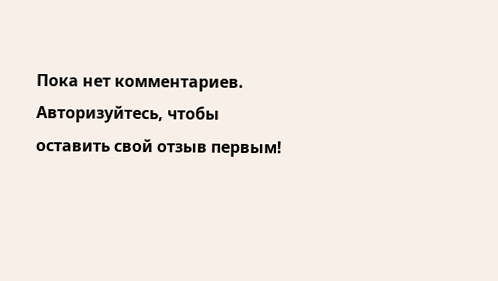Пока нет комментариев. Авторизуйтесь, чтобы оставить свой отзыв первым!